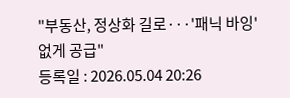"부동산, 정상화 길로···'패닉 바잉' 없게 공급"
등록일 : 2026.05.04 20:26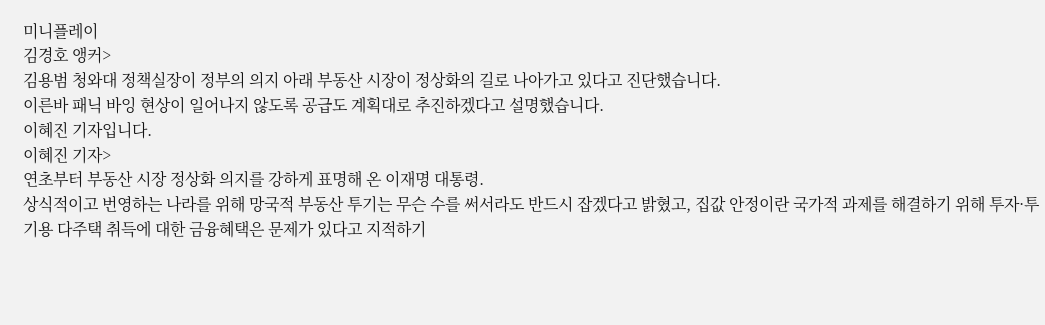미니플레이
김경호 앵커>
김용범 청와대 정책실장이 정부의 의지 아래 부동산 시장이 정상화의 길로 나아가고 있다고 진단했습니다.
이른바 패닉 바잉 현상이 일어나지 않도록 공급도 계획대로 추진하겠다고 설명했습니다.
이혜진 기자입니다.
이혜진 기자>
연초부터 부동산 시장 정상화 의지를 강하게 표명해 온 이재명 대통령.
상식적이고 번영하는 나라를 위해 망국적 부동산 투기는 무슨 수를 써서라도 반드시 잡겠다고 밝혔고, 집값 안정이란 국가적 과제를 해결하기 위해 투자·투기용 다주택 취득에 대한 금융혜택은 문제가 있다고 지적하기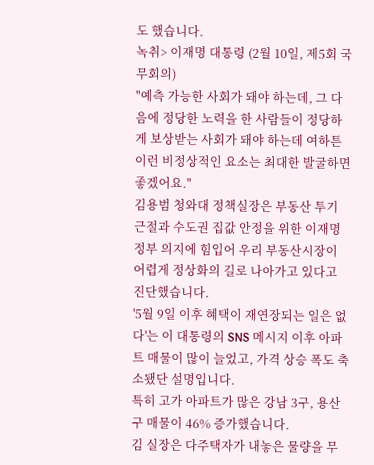도 했습니다.
녹취> 이재명 대통령 (2월 10일, 제5회 국무회의)
"예측 가능한 사회가 돼야 하는데, 그 다음에 정당한 노력을 한 사람들이 정당하게 보상받는 사회가 돼야 하는데 여하튼 이런 비정상적인 요소는 최대한 발굴하면 좋겠어요."
김용범 청와대 정책실장은 부동산 투기 근절과 수도권 집값 안정을 위한 이재명 정부 의지에 힘입어 우리 부동산시장이 어렵게 정상화의 길로 나아가고 있다고 진단했습니다.
'5월 9일 이후 혜택이 재연장되는 일은 없다'는 이 대통령의 SNS 메시지 이후 아파트 매물이 많이 늘었고, 가격 상승 폭도 축소됐단 설명입니다.
특히 고가 아파트가 많은 강남 3구, 용산구 매물이 46% 증가했습니다.
김 실장은 다주택자가 내놓은 물량을 무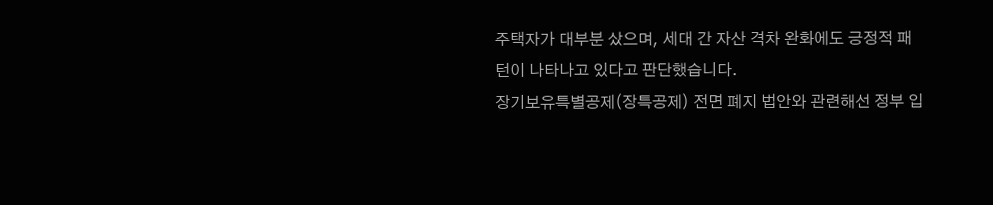주택자가 대부분 샀으며, 세대 간 자산 격차 완화에도 긍정적 패턴이 나타나고 있다고 판단했습니다.
장기보유특별공제(장특공제) 전면 폐지 법안와 관련해선 정부 입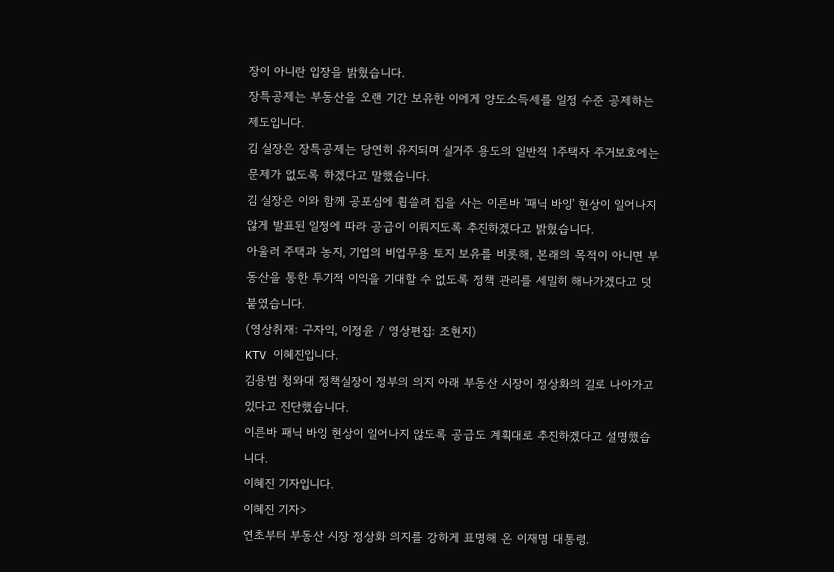장이 아니란 입장을 밝혔습니다.
장특공제는 부동산을 오랜 기간 보유한 이에게 양도소득세를 일정 수준 공제하는 제도입니다.
김 실장은 장특공제는 당연히 유지되며 실거주 용도의 일반적 1주택자 주거보호에는 문제가 없도록 하겠다고 말했습니다.
김 실장은 이와 함께 공포심에 휩쓸려 집을 사는 이른바 '패닉 바잉' 현상이 일어나지 않게 발표된 일정에 따라 공급이 이뤄지도록 추진하겠다고 밝혔습니다.
아울러 주택과 농지, 기업의 비업무용 토지 보유를 비롯해, 본래의 목적이 아니면 부동산을 통한 투기적 이익을 기대할 수 없도록 정책 관리를 세밀히 해나가겠다고 덧붙였습니다.
(영상취재: 구자익, 이정윤 / 영상편집: 조현지)
KTV 이혜진입니다.
김용범 청와대 정책실장이 정부의 의지 아래 부동산 시장이 정상화의 길로 나아가고 있다고 진단했습니다.
이른바 패닉 바잉 현상이 일어나지 않도록 공급도 계획대로 추진하겠다고 설명했습니다.
이혜진 기자입니다.
이혜진 기자>
연초부터 부동산 시장 정상화 의지를 강하게 표명해 온 이재명 대통령.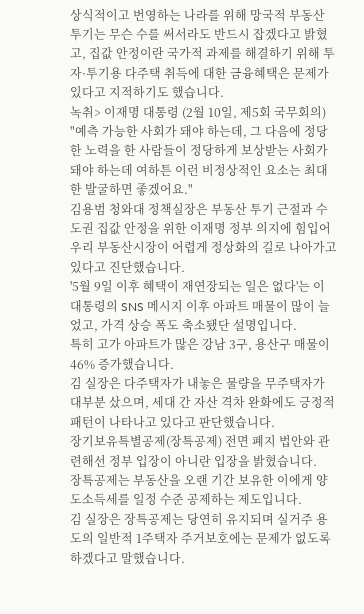상식적이고 번영하는 나라를 위해 망국적 부동산 투기는 무슨 수를 써서라도 반드시 잡겠다고 밝혔고, 집값 안정이란 국가적 과제를 해결하기 위해 투자·투기용 다주택 취득에 대한 금융혜택은 문제가 있다고 지적하기도 했습니다.
녹취> 이재명 대통령 (2월 10일, 제5회 국무회의)
"예측 가능한 사회가 돼야 하는데, 그 다음에 정당한 노력을 한 사람들이 정당하게 보상받는 사회가 돼야 하는데 여하튼 이런 비정상적인 요소는 최대한 발굴하면 좋겠어요."
김용범 청와대 정책실장은 부동산 투기 근절과 수도권 집값 안정을 위한 이재명 정부 의지에 힘입어 우리 부동산시장이 어렵게 정상화의 길로 나아가고 있다고 진단했습니다.
'5월 9일 이후 혜택이 재연장되는 일은 없다'는 이 대통령의 SNS 메시지 이후 아파트 매물이 많이 늘었고, 가격 상승 폭도 축소됐단 설명입니다.
특히 고가 아파트가 많은 강남 3구, 용산구 매물이 46% 증가했습니다.
김 실장은 다주택자가 내놓은 물량을 무주택자가 대부분 샀으며, 세대 간 자산 격차 완화에도 긍정적 패턴이 나타나고 있다고 판단했습니다.
장기보유특별공제(장특공제) 전면 폐지 법안와 관련해선 정부 입장이 아니란 입장을 밝혔습니다.
장특공제는 부동산을 오랜 기간 보유한 이에게 양도소득세를 일정 수준 공제하는 제도입니다.
김 실장은 장특공제는 당연히 유지되며 실거주 용도의 일반적 1주택자 주거보호에는 문제가 없도록 하겠다고 말했습니다.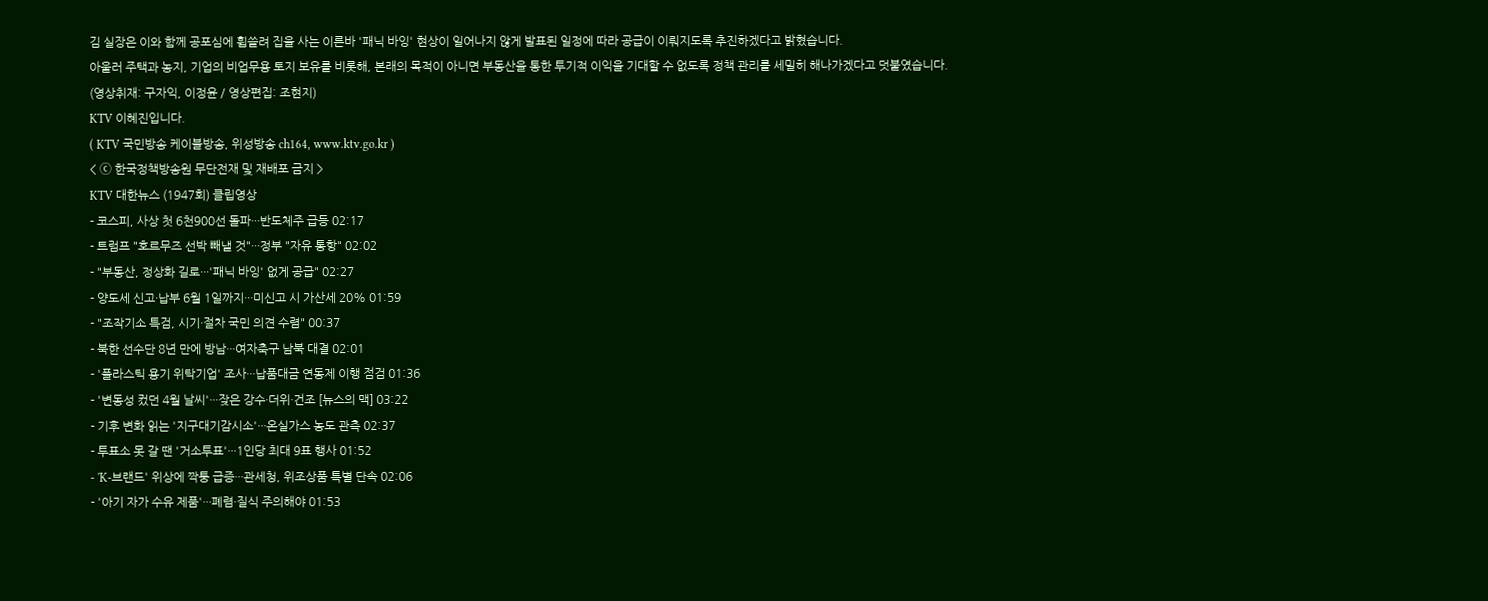김 실장은 이와 함께 공포심에 휩쓸려 집을 사는 이른바 '패닉 바잉' 현상이 일어나지 않게 발표된 일정에 따라 공급이 이뤄지도록 추진하겠다고 밝혔습니다.
아울러 주택과 농지, 기업의 비업무용 토지 보유를 비롯해, 본래의 목적이 아니면 부동산을 통한 투기적 이익을 기대할 수 없도록 정책 관리를 세밀히 해나가겠다고 덧붙였습니다.
(영상취재: 구자익, 이정윤 / 영상편집: 조현지)
KTV 이혜진입니다.
( KTV 국민방송 케이블방송, 위성방송 ch164, www.ktv.go.kr )
< ⓒ 한국정책방송원 무단전재 및 재배포 금지 >
KTV 대한뉴스 (1947회) 클립영상
- 코스피, 사상 첫 6천900선 돌파···반도체주 급등 02:17
- 트럼프 "호르무즈 선박 빼낼 것"···정부 "자유 통항" 02:02
- "부동산, 정상화 길로···'패닉 바잉' 없게 공급" 02:27
- 양도세 신고·납부 6월 1일까지···미신고 시 가산세 20% 01:59
- "조작기소 특검, 시기·절차 국민 의견 수렴" 00:37
- 북한 선수단 8년 만에 방남···여자축구 남북 대결 02:01
- '플라스틱 용기 위탁기업' 조사···납품대금 연동제 이행 점검 01:36
- '변동성 컸던 4월 날씨'···잦은 강수·더위·건조 [뉴스의 맥] 03:22
- 기후 변화 읽는 '지구대기감시소'···온실가스 농도 관측 02:37
- 투표소 못 갈 땐 '거소투표'···1인당 최대 9표 행사 01:52
- 'K-브랜드' 위상에 짝퉁 급증···관세청, 위조상품 특별 단속 02:06
- '아기 자가 수유 제품'···폐렴·질식 주의해야 01:53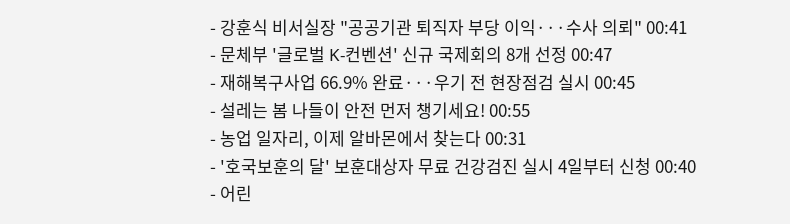- 강훈식 비서실장 "공공기관 퇴직자 부당 이익···수사 의뢰" 00:41
- 문체부 '글로벌 K-컨벤션' 신규 국제회의 8개 선정 00:47
- 재해복구사업 66.9% 완료···우기 전 현장점검 실시 00:45
- 설레는 봄 나들이 안전 먼저 챙기세요! 00:55
- 농업 일자리, 이제 알바몬에서 찾는다 00:31
- '호국보훈의 달' 보훈대상자 무료 건강검진 실시 4일부터 신청 00:40
- 어린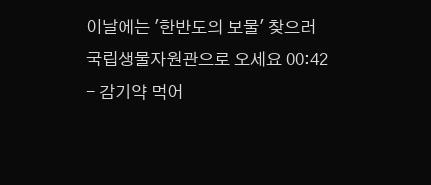이날에는 '한반도의 보물' 찾으러 국립생물자원관으로 오세요 00:42
- 감기약 먹어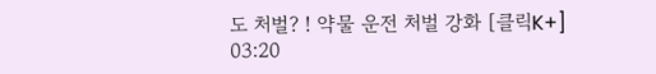도 처벌? ! 약물 운전 처벌 강화 [클릭K+] 03:20